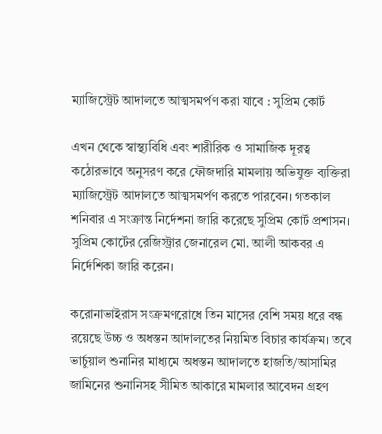ম্যাজিস্ট্রেট আদালতে আত্মসমর্পণ করা যাবে : সুপ্রিম কোর্ট

এখন থেকে স্বাস্থ্যবিধি এবং শারীরিক ও সামাজিক দূরত্ব কঠোরভাবে অনুসরণ করে ফৌজদারি মামলায় অভিযুক্ত ব্যক্তিরা ম্যাজিস্ট্রেট আদালতে আত্মসমর্পণ করতে পারবেন। গতকাল শনিবার এ সংক্রান্ত নির্দেশনা জারি করেছে সুপ্রিম কোর্ট প্রশাসন। সুপ্রিম কোর্টের রেজিস্ট্রার জেনারেল মো. আলী আকবর এ নির্দেশিকা জারি করেন।

করোনাভাইরাস সংক্রমণরোধে তিন মাসের বেশি সময় ধরে বন্ধ রয়েছে উচ্চ ও অধস্তন আদালতের নিয়মিত বিচার কার্যক্রম। তবে ভার্চুয়াল শুনানির মাধ্যমে অধস্তন আদালতে হাজতি/আসামির জামিনের শুনানিসহ সীমিত আকারে মামলার আবেদন গ্রহণ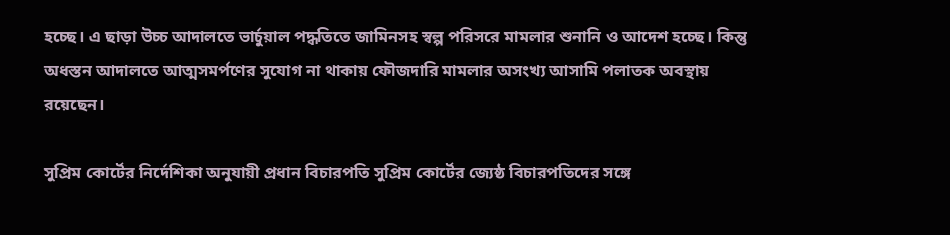হচ্ছে। এ ছাড়া উচ্চ আদালতে ভার্চুয়াল পদ্ধতিতে জামিনসহ স্বল্প পরিসরে মামলার শুনানি ও আদেশ হচ্ছে। কিন্তু অধস্তন আদালতে আত্মসমর্পণের সুযোগ না থাকায় ফৌজদারি মামলার অসংখ্য আসামি পলাতক অবস্থায় রয়েছেন।

সুপ্রিম কোর্টের নির্দেশিকা অনুযায়ী প্রধান বিচারপতি সুপ্রিম কোর্টের জ্যেষ্ঠ বিচারপতিদের সঙ্গে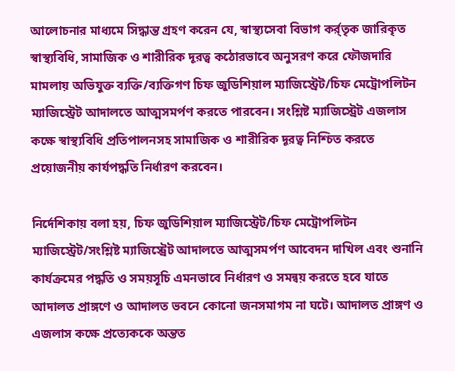আলোচনার মাধ্যমে সিদ্ধান্ত গ্রহণ করেন যে, স্বাস্থ্যসেবা বিভাগ কর্র্তৃক জারিকৃত স্বাস্থ্যবিধি, সামাজিক ও শারীরিক দূরত্ব কঠোরভাবে অনুসরণ করে ফৌজদারি মামলায় অভিযুক্ত ব্যক্তি/ব্যক্তিগণ চিফ জুডিশিয়াল ম্যাজিস্ট্রেট/চিফ মেট্রোপলিটন ম্যাজিস্ট্রেট আদালতে আত্মসমর্পণ করতে পারবেন। সংশ্লিষ্ট ম্যাজিস্ট্রেট এজলাস কক্ষে স্বাস্থ্যবিধি প্রতিপালনসহ সামাজিক ও শারীরিক দূরত্ব নিশ্চিত করতে প্রয়োজনীয় কার্যপদ্ধতি নির্ধারণ করবেন।

নির্দেশিকায় বলা হয়, চিফ জুডিশিয়াল ম্যাজিস্ট্রেট/চিফ মেট্রোপলিটন ম্যাজিস্ট্রেট/সংশ্লিষ্ট ম্যাজিস্ট্রেট আদালতে আত্মসমর্পণ আবেদন দাখিল এবং শুনানি কার্যক্রমের পদ্ধতি ও সময়সূচি এমনভাবে নির্ধারণ ও সমন্বয় করতে হবে যাতে আদালত প্রাঙ্গণে ও আদালত ভবনে কোনো জনসমাগম না ঘটে। আদালত প্রাঙ্গণ ও এজলাস কক্ষে প্রত্যেককে অন্তত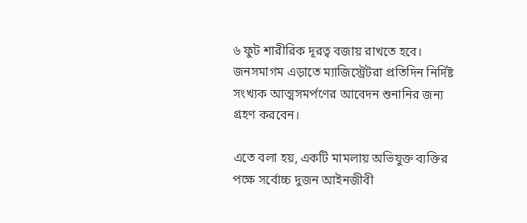৬ ফুট শারীরিক দূরত্ব বজায় রাখতে হবে। জনসমাগম এড়াতে ম্যাজিস্ট্রেটরা প্রতিদিন নির্দিষ্ট সংখ্যক আত্মসমর্পণের আবেদন শুনানির জন্য গ্রহণ করবেন।

এতে বলা হয়, একটি মামলায় অভিযুক্ত ব্যক্তির পক্ষে সর্বোচ্চ দুজন আইনজীবী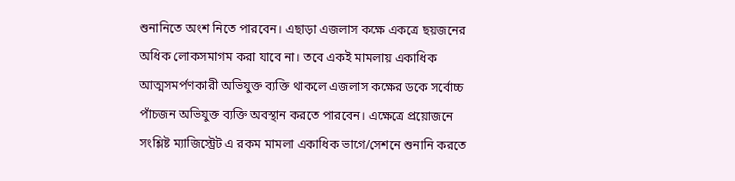শুনানিতে অংশ নিতে পারবেন। এছাড়া এজলাস কক্ষে একত্রে ছয়জনের অধিক লোকসমাগম করা যাবে না। তবে একই মামলায় একাধিক আত্মসমর্পণকারী অভিযুক্ত ব্যক্তি থাকলে এজলাস কক্ষের ডকে সর্বোচ্চ পাঁচজন অভিযুক্ত ব্যক্তি অবস্থান করতে পারবেন। এক্ষেত্রে প্রয়োজনে সংশ্লিষ্ট ম্যাজিস্ট্রেট এ রকম মামলা একাধিক ভাগে/সেশনে শুনানি করতে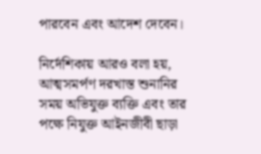পারবেন এবং আদেশ দেবেন।

নির্দেশিকায় আরও বলা হয়, আত্মসমর্পণ দরখাস্ত শুনানির সময় অভিযুক্ত ব্যক্তি এবং তার পক্ষে নিযুক্ত আইনজীবী ছাড়া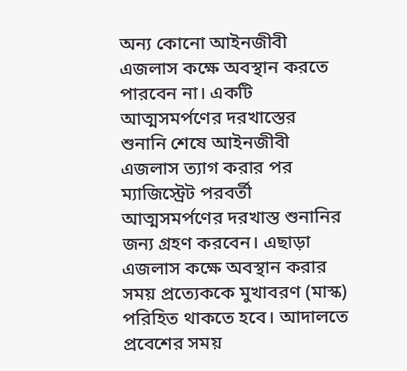অন্য কোনো আইনজীবী এজলাস কক্ষে অবস্থান করতে পারবেন না। একটি আত্মসমর্পণের দরখাস্তের শুনানি শেষে আইনজীবী এজলাস ত্যাগ করার পর ম্যাজিস্ট্রেট পরবর্তী আত্মসমর্পণের দরখাস্ত শুনানির জন্য গ্রহণ করবেন। এছাড়া এজলাস কক্ষে অবস্থান করার সময় প্রত্যেককে মুখাবরণ (মাস্ক) পরিহিত থাকতে হবে। আদালতে প্রবেশের সময়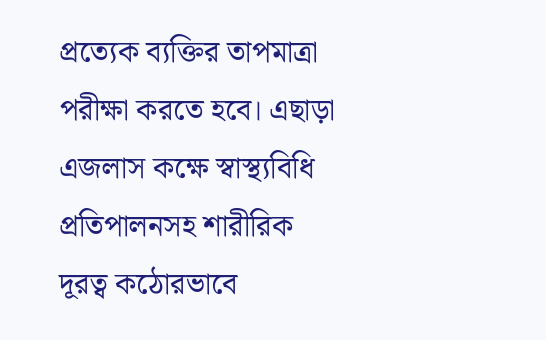প্রত্যেক ব্যক্তির তাপমাত্রা পরীক্ষা করতে হবে। এছাড়া এজলাস কক্ষে স্বাস্থ্যবিধি প্রতিপালনসহ শারীরিক দূরত্ব কঠোরভাবে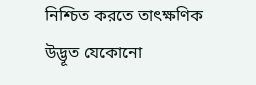নিশ্চিত করতে তাৎক্ষণিক উদ্ভূত যেকোনো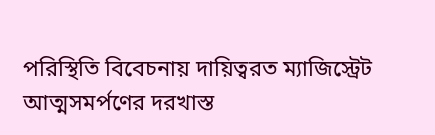পরিস্থিতি বিবেচনায় দায়িত্বরত ম্যাজিস্ট্রেট আত্মসমর্পণের দরখাস্ত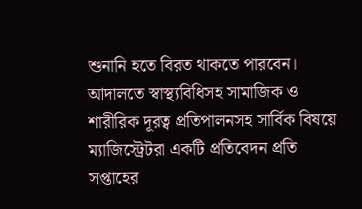শুনানি হতে বিরত থাকতে পারবেন। আদালতে স্বাস্থ্যবিধিসহ সামাজিক ও শারীরিক দূরত্ব প্রতিপালনসহ সার্বিক বিষয়ে ম্যাজিস্ট্রেটরা একটি প্রতিবেদন প্রতি সপ্তাহের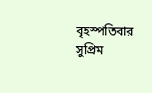বৃহস্পতিবার সুপ্রিম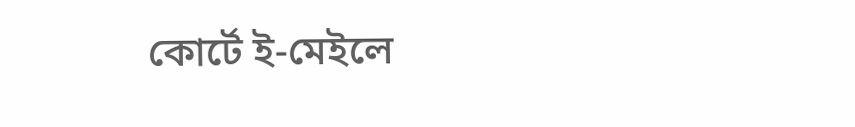কোর্টে ই-মেইলে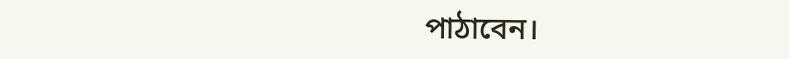পাঠাবেন।